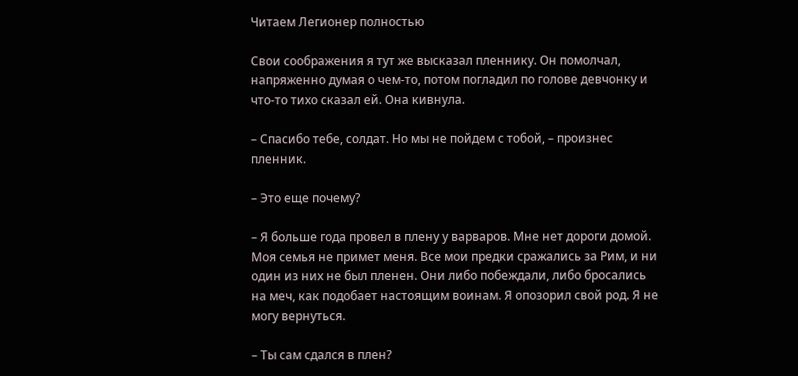Читаем Легионер полностью

Свои соображения я тут же высказал пленнику. Он помолчал, напряженно думая о чем-то, потом погладил по голове девчонку и что-то тихо сказал ей. Она кивнула.

– Спасибо тебе, солдат. Но мы не пойдем с тобой, – произнес пленник.

– Это еще почему?

– Я больше года провел в плену у варваров. Мне нет дороги домой. Моя семья не примет меня. Все мои предки сражались за Рим, и ни один из них не был пленен. Они либо побеждали, либо бросались на меч, как подобает настоящим воинам. Я опозорил свой род. Я не могу вернуться.

– Ты сам сдался в плен?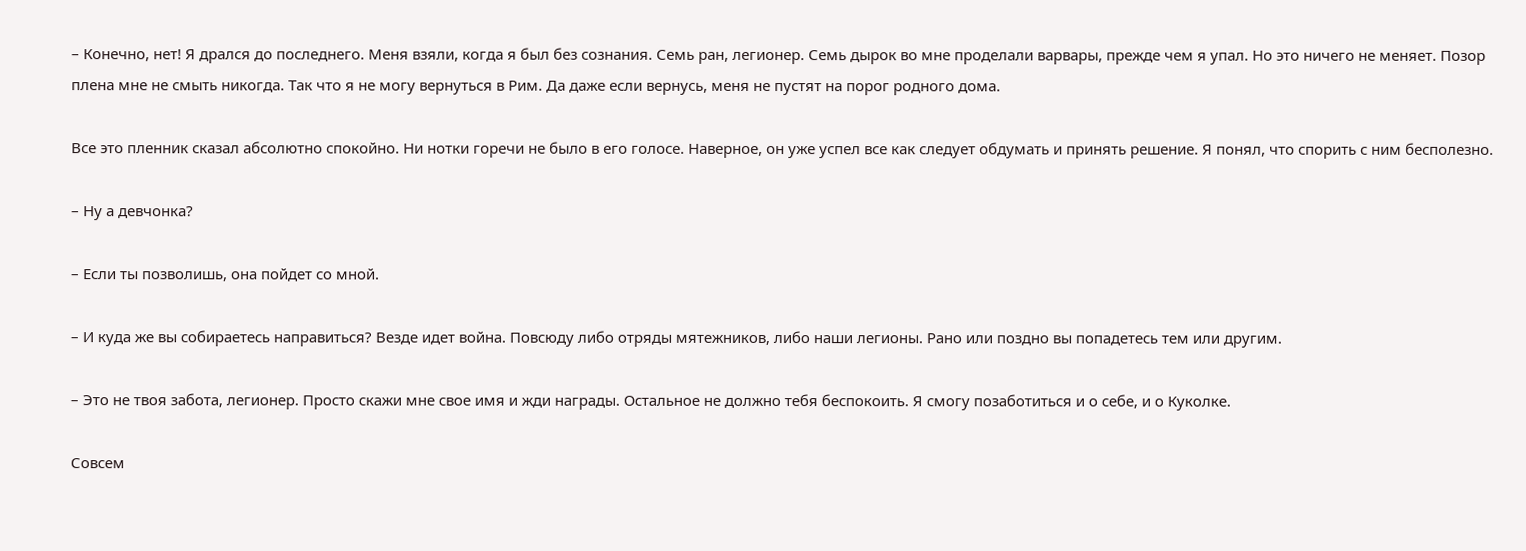– Конечно, нет! Я дрался до последнего. Меня взяли, когда я был без сознания. Семь ран, легионер. Семь дырок во мне проделали варвары, прежде чем я упал. Но это ничего не меняет. Позор плена мне не смыть никогда. Так что я не могу вернуться в Рим. Да даже если вернусь, меня не пустят на порог родного дома.

Все это пленник сказал абсолютно спокойно. Ни нотки горечи не было в его голосе. Наверное, он уже успел все как следует обдумать и принять решение. Я понял, что спорить с ним бесполезно.

– Ну а девчонка?

– Если ты позволишь, она пойдет со мной.

– И куда же вы собираетесь направиться? Везде идет война. Повсюду либо отряды мятежников, либо наши легионы. Рано или поздно вы попадетесь тем или другим.

– Это не твоя забота, легионер. Просто скажи мне свое имя и жди награды. Остальное не должно тебя беспокоить. Я смогу позаботиться и о себе, и о Куколке.

Совсем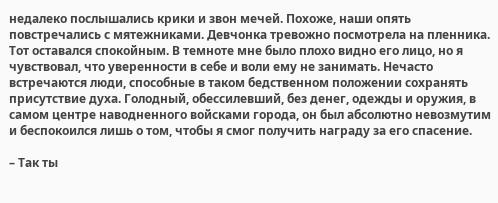недалеко послышались крики и звон мечей. Похоже, наши опять повстречались с мятежниками. Девчонка тревожно посмотрела на пленника. Тот оставался спокойным. В темноте мне было плохо видно его лицо, но я чувствовал, что уверенности в себе и воли ему не занимать. Нечасто встречаются люди, способные в таком бедственном положении сохранять присутствие духа. Голодный, обессилевший, без денег, одежды и оружия, в самом центре наводненного войсками города, он был абсолютно невозмутим и беспокоился лишь о том, чтобы я смог получить награду за его спасение.

– Так ты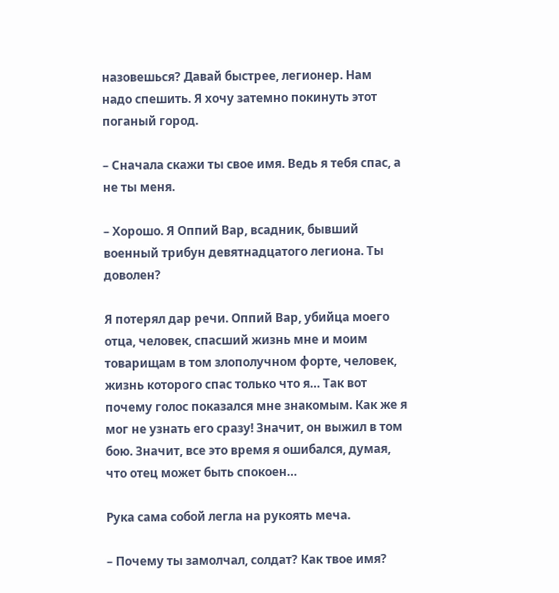назовешься? Давай быстрее, легионер. Нам надо спешить. Я хочу затемно покинуть этот поганый город.

– Сначала скажи ты свое имя. Ведь я тебя спас, а не ты меня.

– Хорошо. Я Оппий Вар, всадник, бывший военный трибун девятнадцатого легиона. Ты доволен?

Я потерял дар речи. Оппий Вар, убийца моего отца, человек, спасший жизнь мне и моим товарищам в том злополучном форте, человек, жизнь которого спас только что я… Так вот почему голос показался мне знакомым. Как же я мог не узнать его сразу! Значит, он выжил в том бою. Значит, все это время я ошибался, думая, что отец может быть спокоен…

Рука сама собой легла на рукоять меча.

– Почему ты замолчал, солдат? Как твое имя?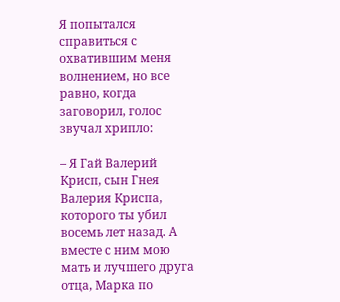Я попытался справиться с охватившим меня волнением, но все равно, когда заговорил, голос звучал хрипло:

– Я Гай Валерий Крисп, сын Гнея Валерия Криспа, которого ты убил восемь лет назад. А вместе с ним мою мать и лучшего друга отца, Марка по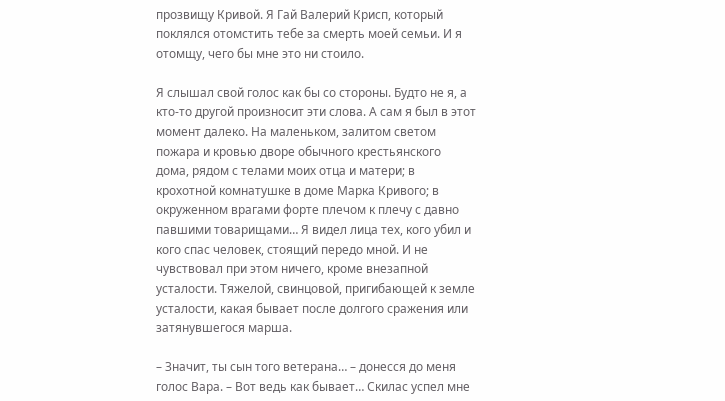прозвищу Кривой. Я Гай Валерий Крисп, который поклялся отомстить тебе за смерть моей семьи. И я отомщу, чего бы мне это ни стоило.

Я слышал свой голос как бы со стороны. Будто не я, а кто-то другой произносит эти слова. А сам я был в этот момент далеко. На маленьком, залитом светом пожара и кровью дворе обычного крестьянского дома, рядом с телами моих отца и матери; в крохотной комнатушке в доме Марка Кривого; в окруженном врагами форте плечом к плечу с давно павшими товарищами… Я видел лица тех, кого убил и кого спас человек, стоящий передо мной. И не чувствовал при этом ничего, кроме внезапной усталости. Тяжелой, свинцовой, пригибающей к земле усталости, какая бывает после долгого сражения или затянувшегося марша.

– Значит, ты сын того ветерана… – донесся до меня голос Вара. – Вот ведь как бывает… Скилас успел мне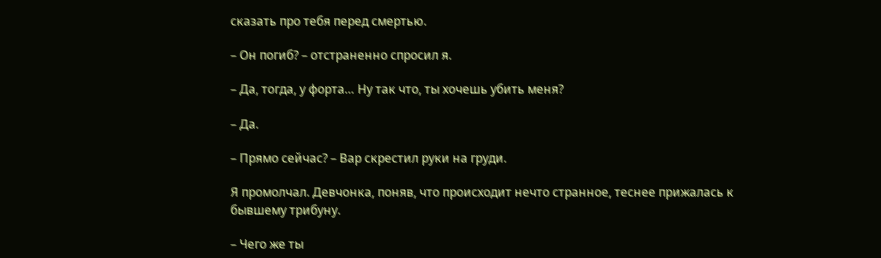сказать про тебя перед смертью.

– Он погиб? – отстраненно спросил я.

– Да, тогда, у форта… Ну так что, ты хочешь убить меня?

– Да.

– Прямо сейчас? – Вар скрестил руки на груди.

Я промолчал. Девчонка, поняв, что происходит нечто странное, теснее прижалась к бывшему трибуну.

– Чего же ты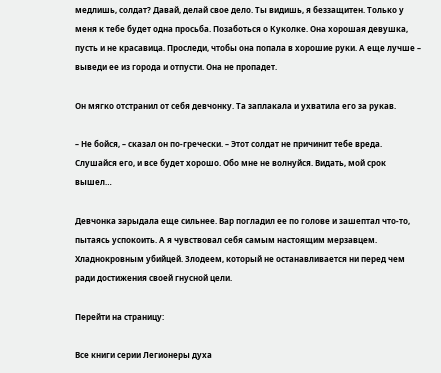медлишь, солдат? Давай, делай свое дело. Ты видишь, я беззащитен. Только у меня к тебе будет одна просьба. Позаботься о Куколке. Она хорошая девушка, пусть и не красавица. Проследи, чтобы она попала в хорошие руки. А еще лучше – выведи ее из города и отпусти. Она не пропадет.

Он мягко отстранил от себя девчонку. Та заплакала и ухватила его за рукав.

– Не бойся, – сказал он по-гречески. – Этот солдат не причинит тебе вреда. Слушайся его, и все будет хорошо. Обо мне не волнуйся. Видать, мой срок вышел…

Девчонка зарыдала еще сильнее. Вар погладил ее по голове и зашептал что-то, пытаясь успокоить. А я чувствовал себя самым настоящим мерзавцем. Хладнокровным убийцей. Злодеем, который не останавливается ни перед чем ради достижения своей гнусной цели.

Перейти на страницу:

Все книги серии Легионеры духа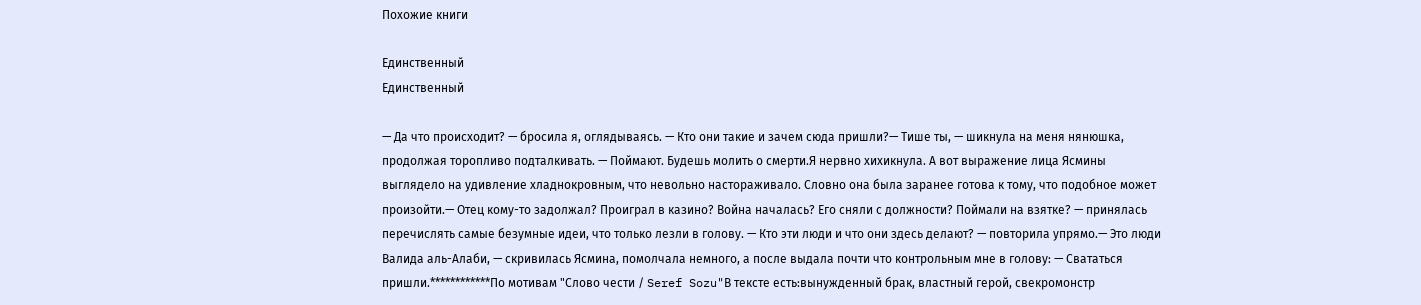Похожие книги

Единственный
Единственный

— Да что происходит? — бросила я, оглядываясь. — Кто они такие и зачем сюда пришли?— Тише ты, — шикнула на меня нянюшка, продолжая торопливо подталкивать. — Поймают. Будешь молить о смерти.Я нервно хихикнула. А вот выражение лица Ясмины выглядело на удивление хладнокровным, что невольно настораживало. Словно она была заранее готова к тому, что подобное может произойти.— Отец кому-то задолжал? Проиграл в казино? Война началась? Его сняли с должности? Поймали на взятке? — принялась перечислять самые безумные идеи, что только лезли в голову. — Кто эти люди и что они здесь делают? — повторила упрямо.— Это люди Валида аль-Алаби, — скривилась Ясмина, помолчала немного, а после выдала почти что контрольным мне в голову: — Свататься пришли.************По мотивам "Слово чести / Seref Sozu"В тексте есть:вынужденный брак, властный герой, свекромонстр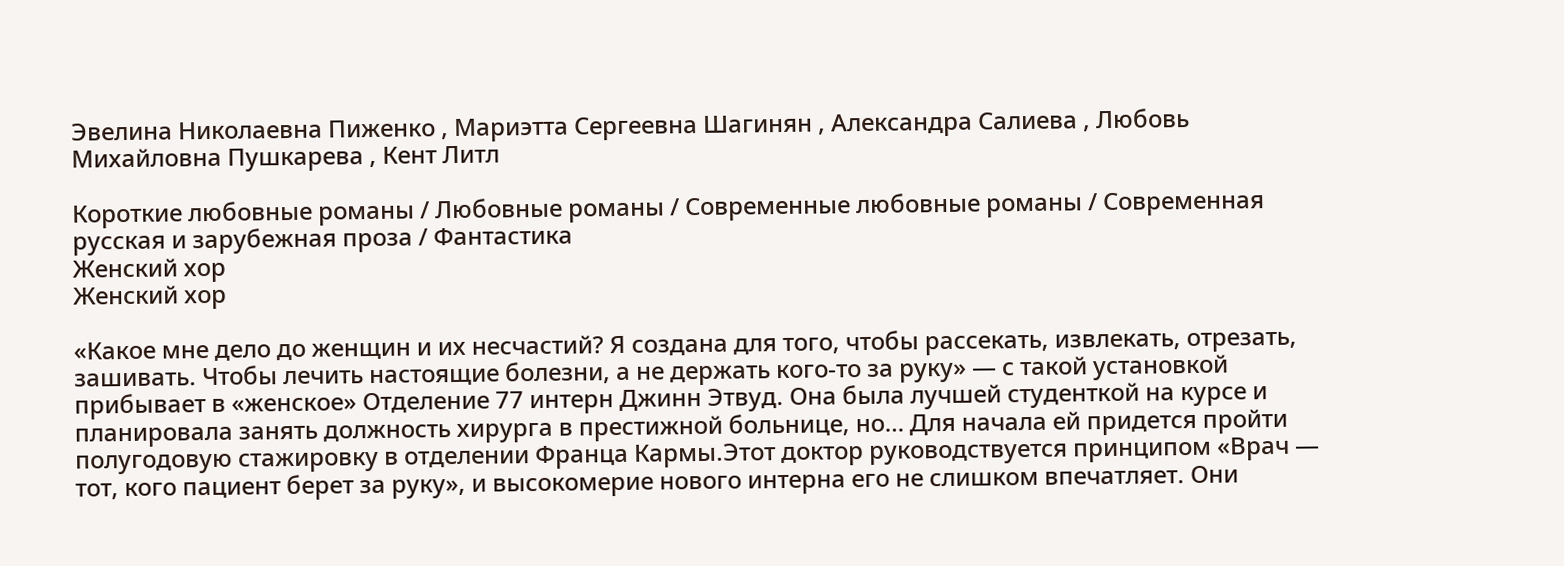Эвелина Николаевна Пиженко , Мариэтта Сергеевна Шагинян , Александра Салиева , Любовь Михайловна Пушкарева , Кент Литл

Короткие любовные романы / Любовные романы / Современные любовные романы / Современная русская и зарубежная проза / Фантастика
Женский хор
Женский хор

«Какое мне дело до женщин и их несчастий? Я создана для того, чтобы рассекать, извлекать, отрезать, зашивать. Чтобы лечить настоящие болезни, а не держать кого-то за руку» — с такой установкой прибывает в «женское» Отделение 77 интерн Джинн Этвуд. Она была лучшей студенткой на курсе и планировала занять должность хирурга в престижной больнице, но… Для начала ей придется пройти полугодовую стажировку в отделении Франца Кармы.Этот доктор руководствуется принципом «Врач — тот, кого пациент берет за руку», и высокомерие нового интерна его не слишком впечатляет. Они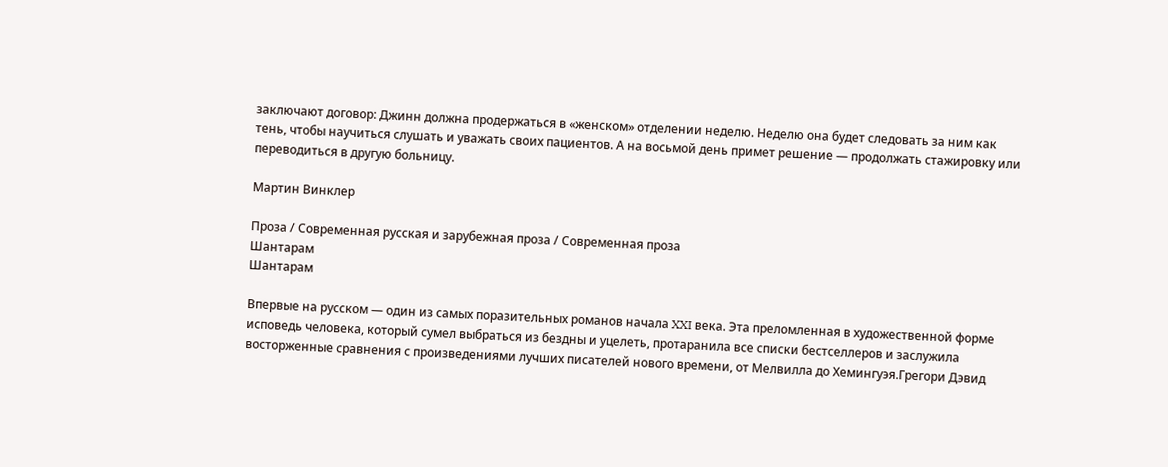заключают договор: Джинн должна продержаться в «женском» отделении неделю. Неделю она будет следовать за ним как тень, чтобы научиться слушать и уважать своих пациентов. А на восьмой день примет решение — продолжать стажировку или переводиться в другую больницу.

Мартин Винклер

Проза / Современная русская и зарубежная проза / Современная проза
Шантарам
Шантарам

Впервые на русском — один из самых поразительных романов начала XXI века. Эта преломленная в художественной форме исповедь человека, который сумел выбраться из бездны и уцелеть, протаранила все списки бестселлеров и заслужила восторженные сравнения с произведениями лучших писателей нового времени, от Мелвилла до Хемингуэя.Грегори Дэвид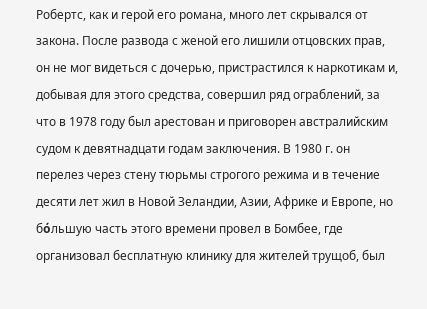Робертс, как и герой его романа, много лет скрывался от закона. После развода с женой его лишили отцовских прав, он не мог видеться с дочерью, пристрастился к наркотикам и, добывая для этого средства, совершил ряд ограблений, за что в 1978 году был арестован и приговорен австралийским судом к девятнадцати годам заключения. В 1980 г. он перелез через стену тюрьмы строгого режима и в течение десяти лет жил в Новой Зеландии, Азии, Африке и Европе, но бόльшую часть этого времени провел в Бомбее, где организовал бесплатную клинику для жителей трущоб, был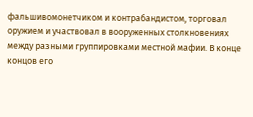фальшивомонетчиком и контрабандистом, торговал оружием и участвовал в вооруженных столкновениях между разными группировками местной мафии. В конце концов его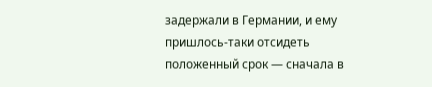задержали в Германии, и ему пришлось-таки отсидеть положенный срок — сначала в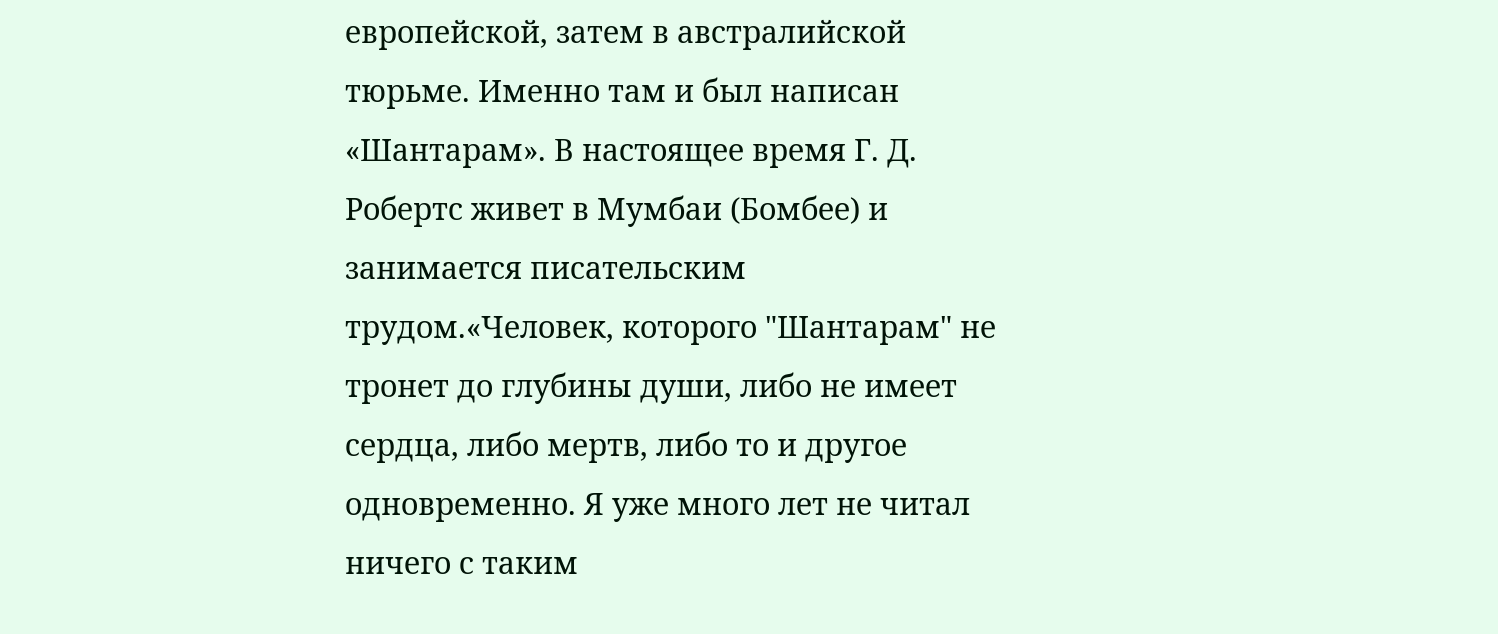европейской, затем в австралийской тюрьме. Именно там и был написан «Шантарам». В настоящее время Г. Д. Робертс живет в Мумбаи (Бомбее) и занимается писательским трудом.«Человек, которого "Шантарам" не тронет до глубины души, либо не имеет сердца, либо мертв, либо то и другое одновременно. Я уже много лет не читал ничего с таким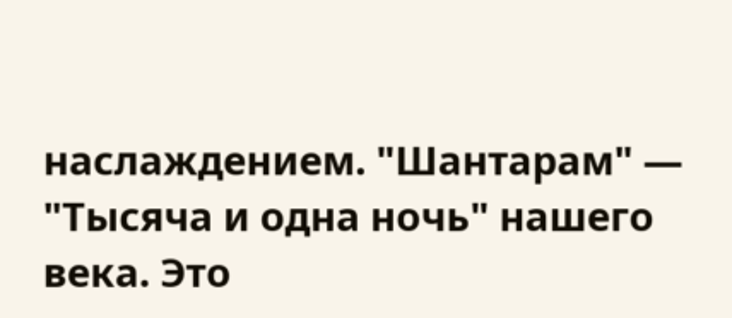наслаждением. "Шантарам" — "Тысяча и одна ночь" нашего века. Это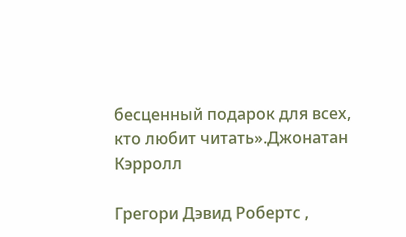бесценный подарок для всех, кто любит читать».Джонатан Кэрролл

Грегори Дэвид Робертс ,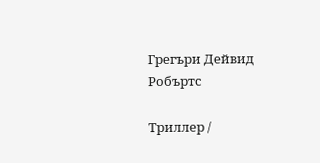Грегъри Дейвид Робъртс

Триллер /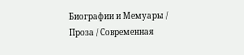Биографии и Мемуары / Проза / Современная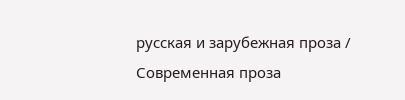русская и зарубежная проза / Современная проза